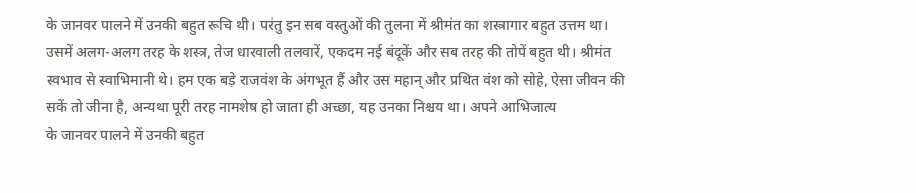के जानवर पालने में उनकी बहुत रूचि थी। परंतु इन सब वस्तुओं की तुलना में श्रीमंत का शस्त्रागार बहुत उत्तम था। उसमें अलग-अलग तरह के शस्त्र, तेज धारवाली तलवारें, एकदम नई बंदूकें और सब तरह की तोपें बहुत थी। श्रीमंत स्वभाव से स्वाभिमानी थे। हम एक बड़े राजवंश के अंगभूत हैं और उस महान् और प्रथित वंश को सोहे, ऐसा जीवन की सकें तो जीना है, अन्यथा पूरी तरह नामशेष हो जाता ही अच्छा, यह उनका निश्चय था। अपने आभिजात्य
के जानवर पालने में उनकी बहुत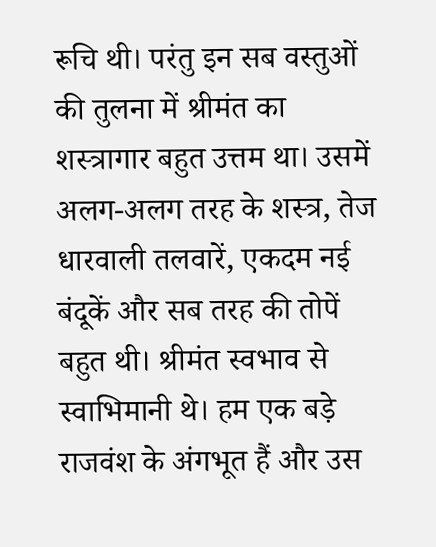रूचि थी। परंतु इन सब वस्तुओं की तुलना में श्रीमंत का शस्त्रागार बहुत उत्तम था। उसमें अलग-अलग तरह के शस्त्र, तेज धारवाली तलवारें, एकदम नई बंदूकें और सब तरह की तोपें बहुत थी। श्रीमंत स्वभाव से स्वाभिमानी थे। हम एक बड़े राजवंश के अंगभूत हैं और उस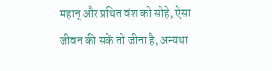महान् और प्रथित वंश को सोहे, ऐसा जीवन की सकें तो जीना है, अन्यथा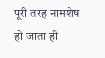पूरी तरह नामशेष हो जाता ही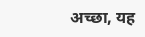अच्छा, यह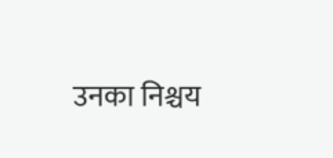उनका निश्चय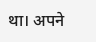था। अपने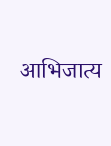आभिजात्य